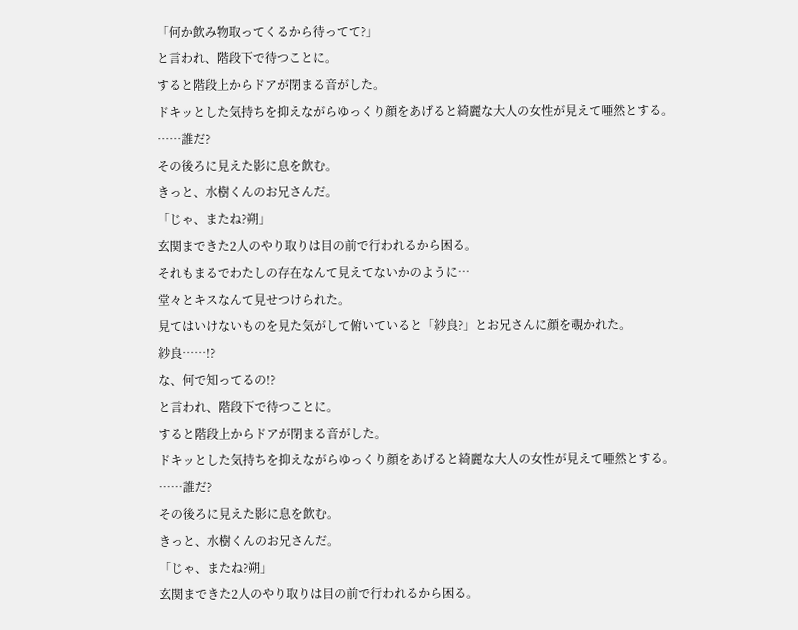「何か飲み物取ってくるから待ってて?」
と言われ、階段下で待つことに。
すると階段上からドアが閉まる音がした。
ドキッとした気持ちを抑えながらゆっくり顔をあげると綺麗な大人の女性が見えて唖然とする。
……誰だ?
その後ろに見えた影に息を飲む。
きっと、水樹くんのお兄さんだ。
「じゃ、またね?朔」
玄関まできた2人のやり取りは目の前で行われるから困る。
それもまるでわたしの存在なんて見えてないかのように…
堂々とキスなんて見せつけられた。
見てはいけないものを見た気がして俯いていると「紗良?」とお兄さんに顔を覗かれた。
紗良……!?
な、何で知ってるの!?
と言われ、階段下で待つことに。
すると階段上からドアが閉まる音がした。
ドキッとした気持ちを抑えながらゆっくり顔をあげると綺麗な大人の女性が見えて唖然とする。
……誰だ?
その後ろに見えた影に息を飲む。
きっと、水樹くんのお兄さんだ。
「じゃ、またね?朔」
玄関まできた2人のやり取りは目の前で行われるから困る。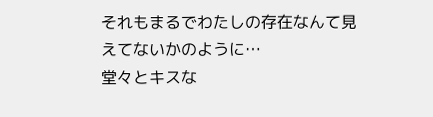それもまるでわたしの存在なんて見えてないかのように…
堂々とキスな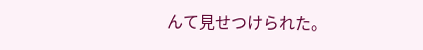んて見せつけられた。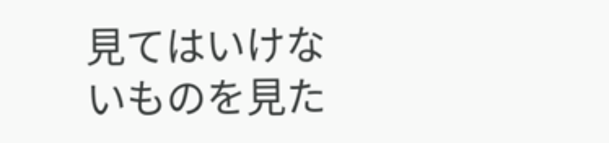見てはいけないものを見た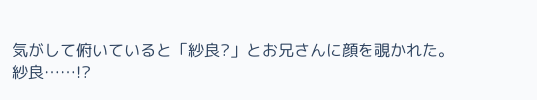気がして俯いていると「紗良?」とお兄さんに顔を覗かれた。
紗良……!?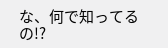な、何で知ってるの!?